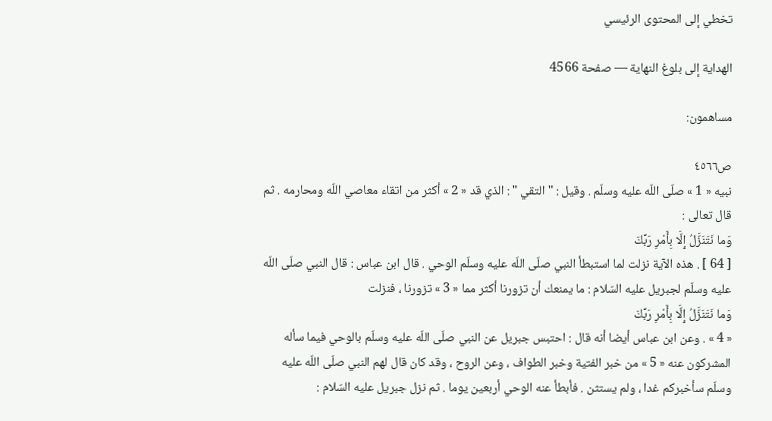تخطي إلى المحتوى الرئيسي

الهداية إلى بلوغ النهاية — صفحة 4566

مساهمون:

ص٤٥٦٦
نبيه « 1 » صلّى اللّه عليه وسلّم . وقيل : " التقي " : الذي قد « 2 » أكثر من اتقاء معاصي اللّه ومحارمه . ثم قال تعالى :
وَما نَتَنَزَّلُ إِلَّا بِأَمْرِ رَبِّكَ
[ 64 ] . هذه الآية نزلت لما استبطأ النبي صلّى اللّه عليه وسلّم الوحي . قال ابن عباس : قال النبي صلّى اللّه عليه وسلّم لجبريل عليه السّلام : ما يمنعك أن تزورنا أكثر مما « 3 » تزورنا ، فنزلت
وَما نَتَنَزَّلُ إِلَّا بِأَمْرِ رَبِّكَ
« 4 » . وعن ابن عباس أيضا أنه قال : احتبس جبريل عن النبي صلّى اللّه عليه وسلّم بالوحي فيما سأله المشركون عنه « 5 » من خبر الفتية وخبر الطواف ، وعن الروح ، وقد كان قال لهم النبي صلّى اللّه عليه وسلّم سأخبركم غدا ، ولم يستثن . فأبطأ عنه الوحي أربعين يوما . ثم نزل جبريل عليه السّلام :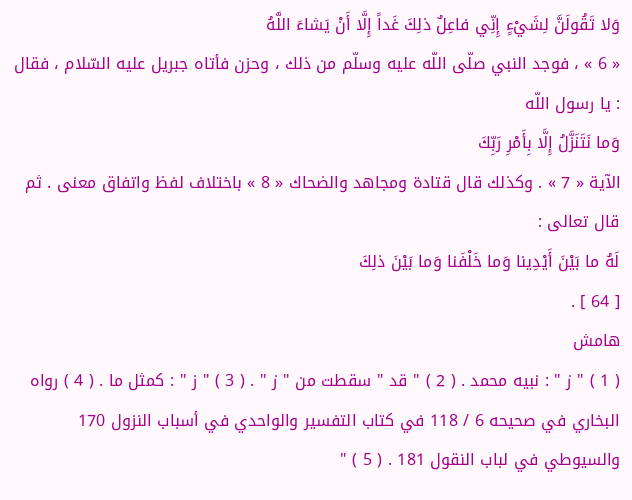وَلا تَقُولَنَّ لِشَيْءٍ إِنِّي فاعِلٌ ذلِكَ غَداً إِلَّا أَنْ يَشاءَ اللَّهُ
« 6 » ، فوجد النبي صلّى اللّه عليه وسلّم من ذلك ، وحزن فأتاه جبريل عليه السّلام ، فقال : يا رسول اللّه
وَما نَتَنَزَّلُ إِلَّا بِأَمْرِ رَبِّكَ
الآية « 7 » . وكذلك قال قتادة ومجاهد والضحاك « 8 » باختلاف لفظ واتفاق معنى . ثم قال تعالى :
لَهُ ما بَيْنَ أَيْدِينا وَما خَلْفَنا وَما بَيْنَ ذلِكَ
[ 64 ] .
هامش
( 1 ) " ز " : نبيه محمد . ( 2 ) " قد " سقطت من " ز " . ( 3 ) " ز " : كمثل ما . ( 4 ) رواه البخاري في صحيحه 6 / 118 في كتاب التفسير والواحدي في أسباب النزول 170 والسيوطي في لباب النقول 181 . ( 5 ) "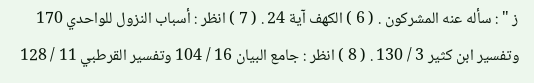ز " : سأله عنه المشركون . ( 6 ) الكهف آية 24 . ( 7 ) انظر : أسباب النزول للواحدي 170 وتفسير ابن كثير 3 / 130 . ( 8 ) انظر : جامع البيان 16 / 104 وتفسير القرطبي 11 / 128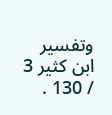وتفسير ابن كثير 3 / 130 .